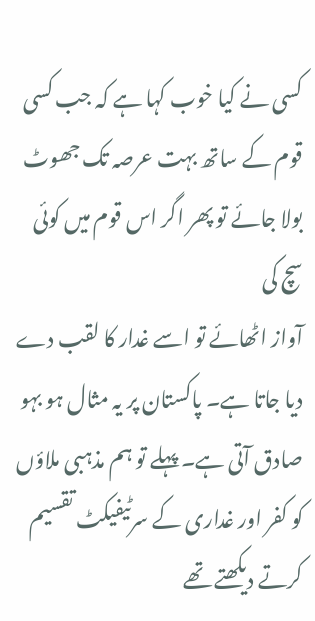کسی نے کیا خوب کہا ہے کہ جب کسی
قوم کے ساتھ بہت عرصہ تک جھوٹ بولا جائے تو پھر اگر اس قوم میں کوئی سچ کی
آواز اٹھائے تو اسے غدار کا لقب دے دیا جاتا ہے۔ پاکستان پر یہ مثال ہو بہو
صادق آتی ہے۔ پہلے تو ہم مذہبی ملاؤں کو کفر اور غداری کے سرٹیفیکٹ تقسیم
کرتے دیکھتے تھے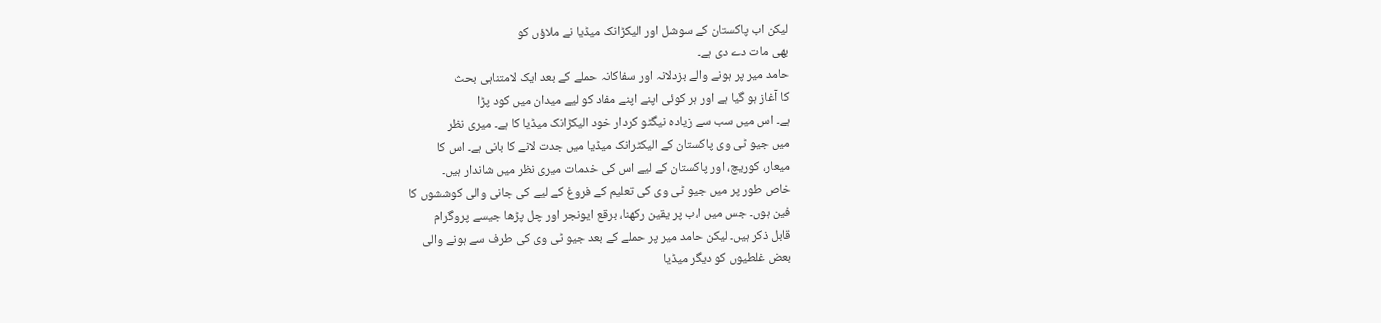لیکن اب پاکستان کے سوشل اور الیکڑانک میڈیا نے ملاؤں کو
بھی مات دے دی ہے۔
حامد میر پر ہونے والے بزدلانہ اور سفاکانہ حملے کے بعد ایک لامتناہی بحث
کا آغاز ہو گیا ہے اور ہر کوئی اپنے اپنے مفاد کو لیے میدان میں کود پڑا
ہے۔ اس میں سب سے زیادہ نیگٹو کردار خود الیکڑانک میڈیا کا ہے۔ میری نظر
میں جیو ٹی وی پاکستان کے الیکٹرانک میڈیا میں جدت لانے کا بانی ہے۔ اس کا
میعار، کوریچ، اور پاکستان کے لیے اس کی خدمات میری نظر میں شاندار ہیں۔
خاص طور پر میں جیو ٹی وی کی تعلیم کے فروغ کے لیے کی جانی والی کوششوں کا
فین ہوں۔ جس میں ا،ب پر یقین رکھنا، برقع ایونجر اور چل پڑھا جیسے پروگرام
قابل ذکر ہیں۔ لیکن حامد میر پر حملے کے بعد جیو ٹی وی کی طرف سے ہونے والی
بعض غلطیوں کو دیگر میڈیا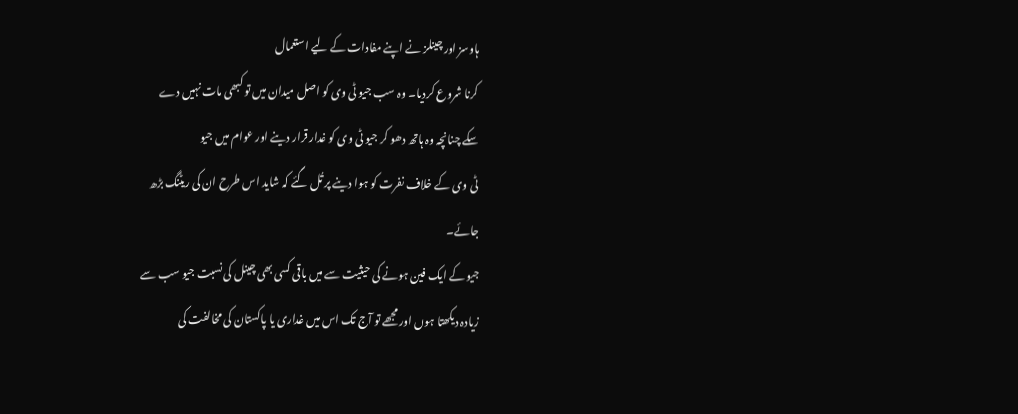ہاوسز اور چینلز نے اپنے مفادات کے لیے استعمال
کرنا شروع کردیا۔ وہ سب جیو ٹی وی کو اصل میدان میں تو کبھی مات نہیں دے
سکے چنانچہ وہ ہاتھ دھو کر جیو ٹی وی کو غدار قرار دینے اور عوام میں جیو
ٹی وی کے خلاف نفرت کو ہوا دینے پر تُل گئے کہ شاید اس طرح ان کی ریٹنگ بڑھ
جائے۔
جیو کے ایک فین ہونے کی حیثیت سے میں باقی کسی بھی چینل کی نسبت جیو سب سے
زیادہ دیکھتا ہوں اور مجھے تو آج تک اس میں غداری یا پاکستان کی مخالفت کی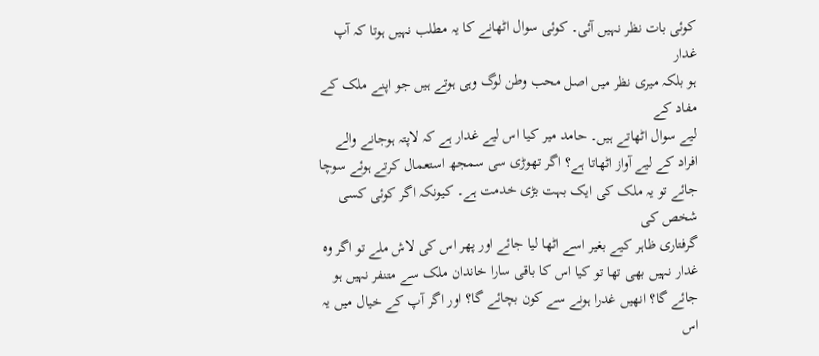کوئی بات نظر نہیں آئی۔ کوئی سوال اٹھانے کا یہ مطلب نہیں ہوتا کہ آپ غدار
ہو بلکہ میری نظر میں اصل محب وطن لوگ وہی ہوتے ہیں جو اپنے ملک کے مفاد کے
لیے سوال اٹھاتے ہیں۔ حامد میر کیا اس لیے غدار ہے کہ لاپتہ ہوجانے والے
افراد کے لیے آواز اٹھاتا ہے؟ اگر تھوڑی سی سمجھ استعمال کرتے ہوئے سوچا
جائے تو یہ ملک کی ایک بہت بڑی خدمت ہے۔ کیونکہ اگر کوئی کسی شخص کی
گرفتاری ظاہر کیے بغیر اسے اٹھا لیا جائے اور پھر اس کی لاش ملے تو اگر وہ
غدار نہیں بھی تھا تو کیا اس کا باقی سارا خاندان ملک سے متنفر نہیں ہو
جائے گا؟ انھیں غدرا ہونے سے کون بچائے گا؟ اور اگر آپ کے خیال میں یہ اس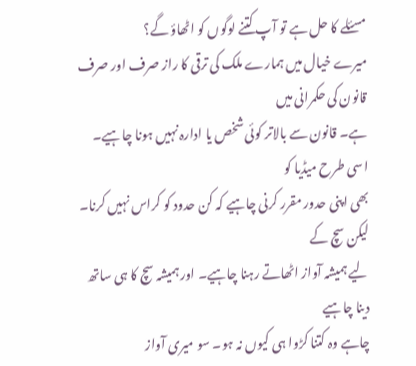مسئلے کا حل ہے تو آپ کتنے لوگوں کو اٹھاؤ گے؟
میرے خیال میں ہمارے ملک کی ترقی کا راز صرف اور صرف قانون کی حکمرانی میں
ہے۔ قانون سے بالاتر کوئی شخص یا ادارہ نہیں ہونا چاہیے۔ اسی طرح میڈیا کو
بھی اپنی حدور مقرر کرنی چاہیے کہ کن حدود کو کراس نہیں کرنا۔ لیکن سچ کے
لیے ہمیشہ آواز اٹھاتے رہنا چاہیے۔ اور ہمیشہ سچ کا ہی ساتھ دینا چاہیے
چاہے وہ کتنا کڑوا ہی کیوں نہ ہو۔ سو میری آواز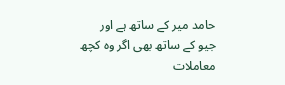حامد میر کے ساتھ ہے اور
جیو کے ساتھ بھی اگر وہ کچھ معاملات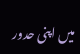میں اپنی حدور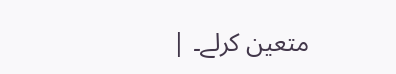متعین کرلے۔ |